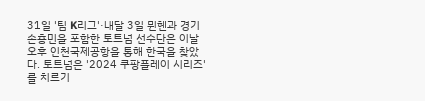31일 '팀 K리그'·내달 3일 뮌헨과 경기
손흥민을 포함한 토트넘 선수단은 이날 오후 인천국제공항을 통해 한국을 찾았다. 토트넘은 '2024 쿠팡플레이 시리즈'를 치르기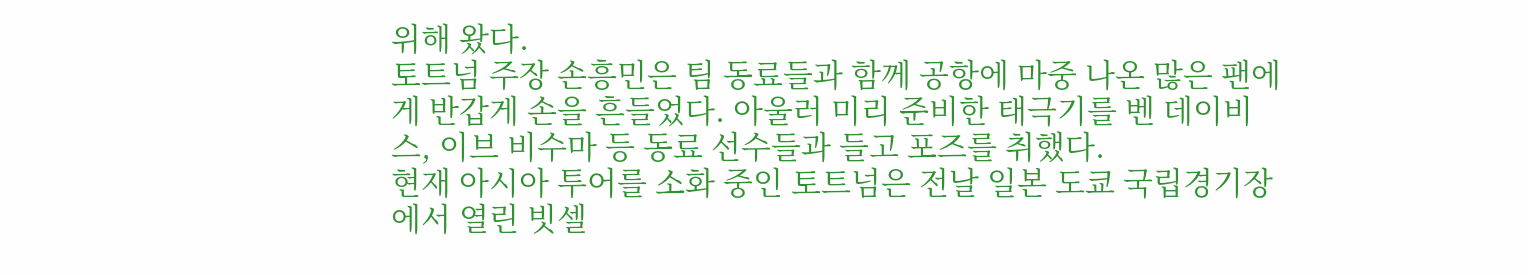위해 왔다.
토트넘 주장 손흥민은 팀 동료들과 함께 공항에 마중 나온 많은 팬에게 반갑게 손을 흔들었다. 아울러 미리 준비한 태극기를 벤 데이비스, 이브 비수마 등 동료 선수들과 들고 포즈를 취했다.
현재 아시아 투어를 소화 중인 토트넘은 전날 일본 도쿄 국립경기장에서 열린 빗셀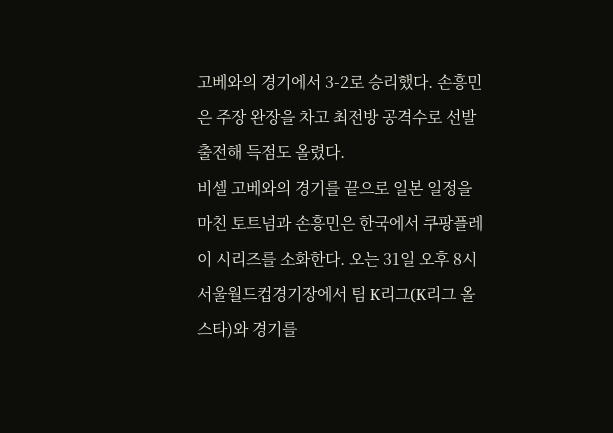고베와의 경기에서 3-2로 승리했다. 손흥민은 주장 완장을 차고 최전방 공격수로 선발 출전해 득점도 올렸다.
비셀 고베와의 경기를 끝으로 일본 일정을 마친 토트넘과 손흥민은 한국에서 쿠팡플레이 시리즈를 소화한다. 오는 31일 오후 8시 서울월드컵경기장에서 팀 K리그(K리그 올스타)와 경기를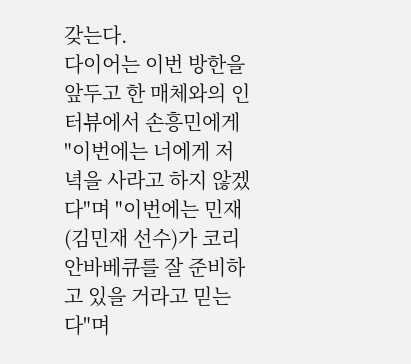갖는다.
다이어는 이번 방한을 앞두고 한 매체와의 인터뷰에서 손흥민에게 "이번에는 너에게 저녁을 사라고 하지 않겠다"며 "이번에는 민재(김민재 선수)가 코리안바베큐를 잘 준비하고 있을 거라고 믿는다"며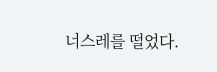너스레를 떨었다.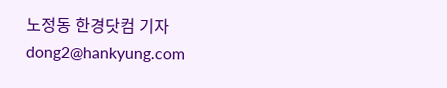노정동 한경닷컴 기자 dong2@hankyung.com